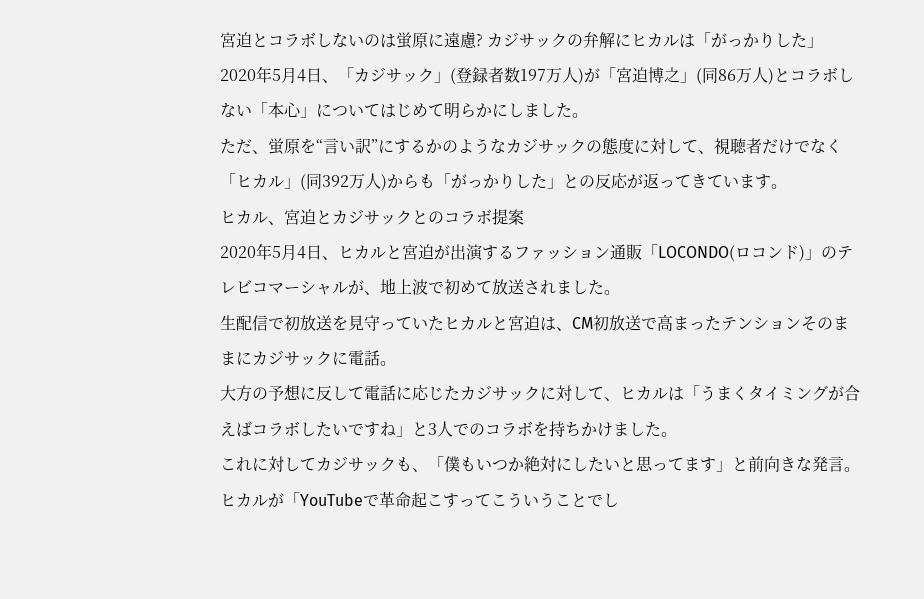宮迫とコラボしないのは蛍原に遠慮? カジサックの弁解にヒカルは「がっかりした」
2020年5月4日、「カジサック」(登録者数197万人)が「宮迫博之」(同86万人)とコラボしない「本心」についてはじめて明らかにしました。
ただ、蛍原を“言い訳”にするかのようなカジサックの態度に対して、視聴者だけでなく「ヒカル」(同392万人)からも「がっかりした」との反応が返ってきています。
ヒカル、宮迫とカジサックとのコラボ提案
2020年5月4日、ヒカルと宮迫が出演するファッション通販「LOCONDO(ロコンド)」のテレビコマーシャルが、地上波で初めて放送されました。
生配信で初放送を見守っていたヒカルと宮迫は、CM初放送で高まったテンションそのままにカジサックに電話。
大方の予想に反して電話に応じたカジサックに対して、ヒカルは「うまくタイミングが合えばコラボしたいですね」と3人でのコラボを持ちかけました。
これに対してカジサックも、「僕もいつか絶対にしたいと思ってます」と前向きな発言。
ヒカルが「YouTubeで革命起こすってこういうことでし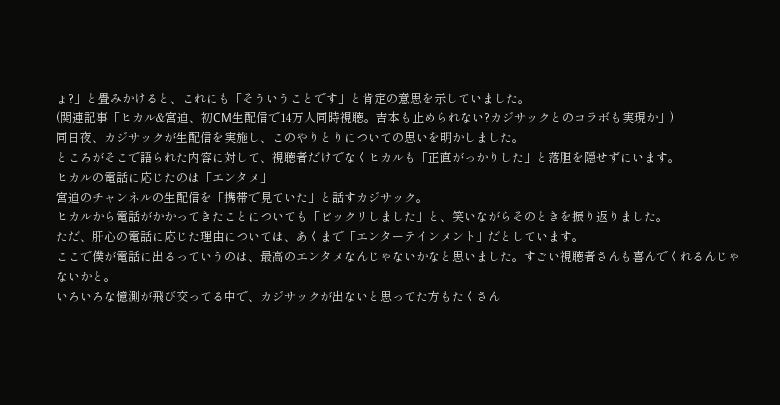ょ?」と畳みかけると、これにも「そういうことです」と肯定の意思を示していました。
(関連記事「ヒカル&宮迫、初CM生配信で14万人同時視聴。吉本も止められない?カジサックとのコラボも実現か」)
同日夜、カジサックが生配信を実施し、このやりとりについての思いを明かしました。
ところがそこで語られた内容に対して、視聴者だけでなくヒカルも「正直がっかりした」と落胆を隠せずにいます。
ヒカルの電話に応じたのは「エンタメ」
宮迫のチャンネルの生配信を「携帯で見ていた」と話すカジサック。
ヒカルから電話がかかってきたことについても「ビックリしました」と、笑いながらそのときを振り返りました。
ただ、肝心の電話に応じた理由については、あくまで「エンターテインメント」だとしています。
ここで僕が電話に出るっていうのは、最高のエンタメなんじゃないかなと思いました。すごい視聴者さんも喜んでくれるんじゃないかと。
いろいろな憶測が飛び交ってる中で、カジサックが出ないと思ってた方もたくさん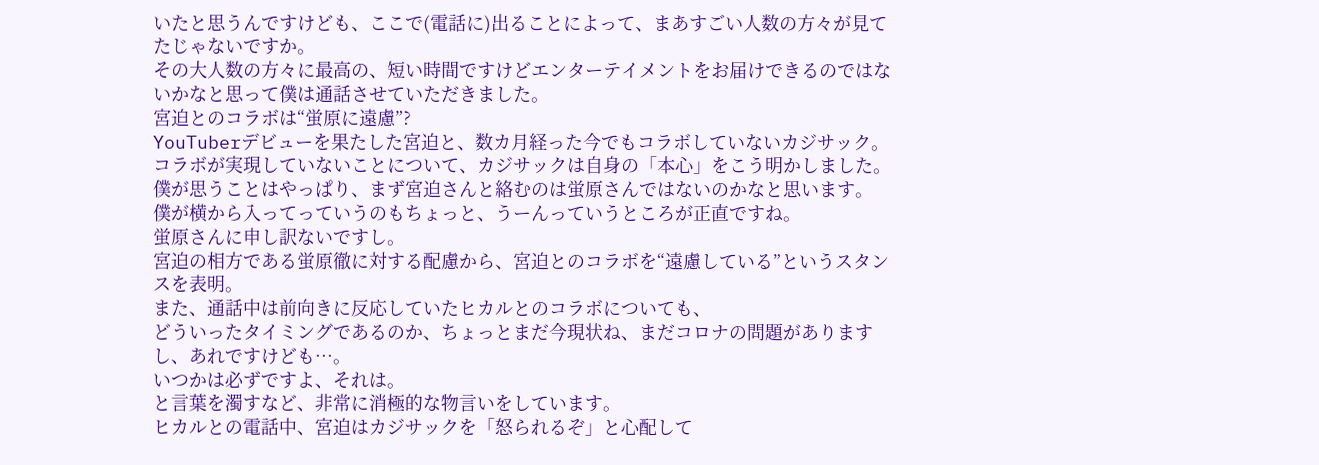いたと思うんですけども、ここで(電話に)出ることによって、まあすごい人数の方々が見てたじゃないですか。
その大人数の方々に最高の、短い時間ですけどエンターテイメントをお届けできるのではないかなと思って僕は通話させていただきました。
宮迫とのコラボは“蛍原に遠慮”?
YouTuberデビューを果たした宮迫と、数カ月経った今でもコラボしていないカジサック。
コラボが実現していないことについて、カジサックは自身の「本心」をこう明かしました。
僕が思うことはやっぱり、まず宮迫さんと絡むのは蛍原さんではないのかなと思います。
僕が横から入ってっていうのもちょっと、うーんっていうところが正直ですね。
蛍原さんに申し訳ないですし。
宮迫の相方である蛍原徹に対する配慮から、宮迫とのコラボを“遠慮している”というスタンスを表明。
また、通話中は前向きに反応していたヒカルとのコラボについても、
どういったタイミングであるのか、ちょっとまだ今現状ね、まだコロナの問題がありますし、あれですけども…。
いつかは必ずですよ、それは。
と言葉を濁すなど、非常に消極的な物言いをしています。
ヒカルとの電話中、宮迫はカジサックを「怒られるぞ」と心配して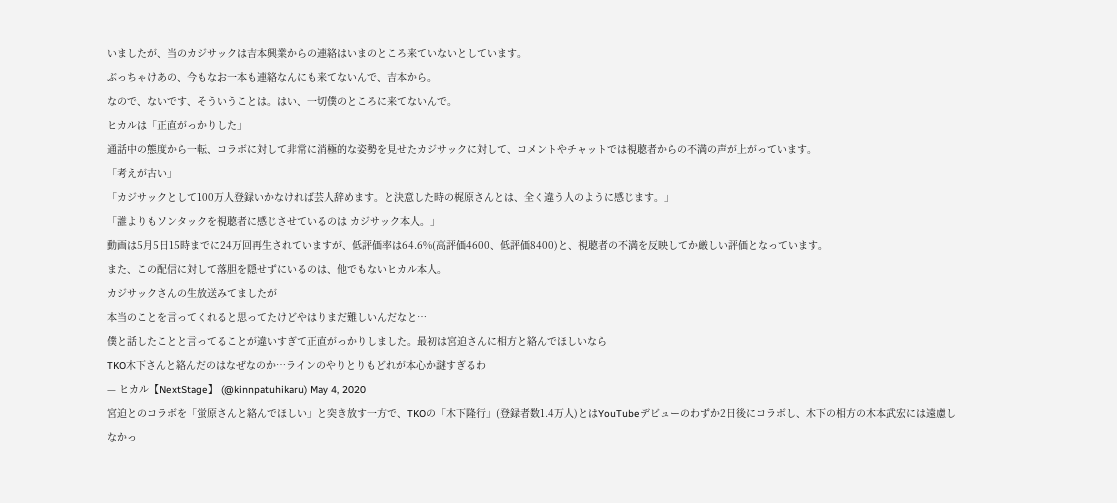いましたが、当のカジサックは吉本興業からの連絡はいまのところ来ていないとしています。
ぶっちゃけあの、今もなお一本も連絡なんにも来てないんで、吉本から。
なので、ないです、そういうことは。はい、一切僕のところに来てないんで。
ヒカルは「正直がっかりした」
通話中の態度から一転、コラボに対して非常に消極的な姿勢を見せたカジサックに対して、コメントやチャットでは視聴者からの不満の声が上がっています。
「考えが古い」
「カジサックとして100万人登録いかなければ芸人辞めます。と決意した時の梶原さんとは、全く違う人のように感じます。」
「誰よりもソンタックを視聴者に感じさせているのは カジサック本人。」
動画は5月5日15時までに24万回再生されていますが、低評価率は64.6%(高評価4600、低評価8400)と、視聴者の不満を反映してか厳しい評価となっています。
また、この配信に対して落胆を隠せずにいるのは、他でもないヒカル本人。
カジサックさんの生放送みてましたが
本当のことを言ってくれると思ってたけどやはりまだ難しいんだなと…
僕と話したことと言ってることが違いすぎて正直がっかりしました。最初は宮迫さんに相方と絡んでほしいなら
TKO木下さんと絡んだのはなぜなのか…ラインのやりとりもどれが本心か謎すぎるわ
— ヒカル【NextStage】 (@kinnpatuhikaru) May 4, 2020
宮迫とのコラボを「蛍原さんと絡んでほしい」と突き放す一方で、TKOの「木下隆行」(登録者数1.4万人)とはYouTubeデビューのわずか2日後にコラボし、木下の相方の木本武宏には遠慮しなかっ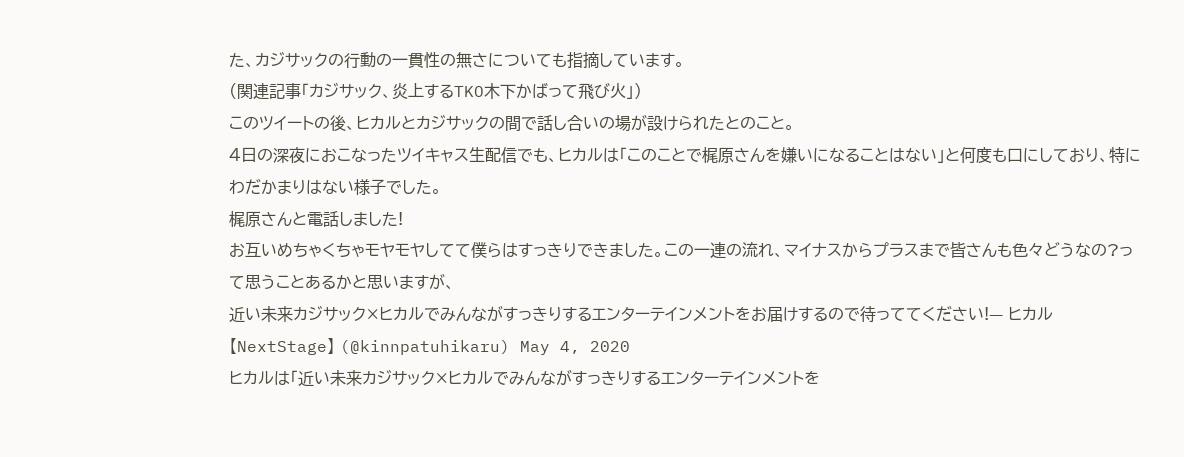た、カジサックの行動の一貫性の無さについても指摘しています。
(関連記事「カジサック、炎上するTKO木下かばって飛び火」)
このツイートの後、ヒカルとカジサックの間で話し合いの場が設けられたとのこと。
4日の深夜におこなったツイキャス生配信でも、ヒカルは「このことで梶原さんを嫌いになることはない」と何度も口にしており、特にわだかまりはない様子でした。
梶原さんと電話しました!
お互いめちゃくちゃモヤモヤしてて僕らはすっきりできました。この一連の流れ、マイナスからプラスまで皆さんも色々どうなの?って思うことあるかと思いますが、
近い未来カジサック×ヒカルでみんながすっきりするエンターテインメントをお届けするので待っててください!— ヒカル【NextStage】 (@kinnpatuhikaru) May 4, 2020
ヒカルは「近い未来カジサック×ヒカルでみんながすっきりするエンターテインメントを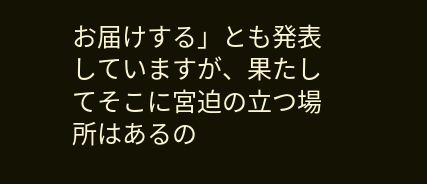お届けする」とも発表していますが、果たしてそこに宮迫の立つ場所はあるの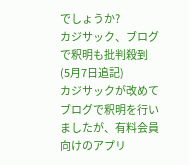でしょうか?
カジサック、ブログで釈明も批判殺到
(5月7日追記)
カジサックが改めてブログで釈明を行いましたが、有料会員向けのアプリ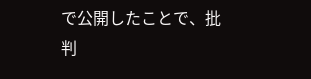で公開したことで、批判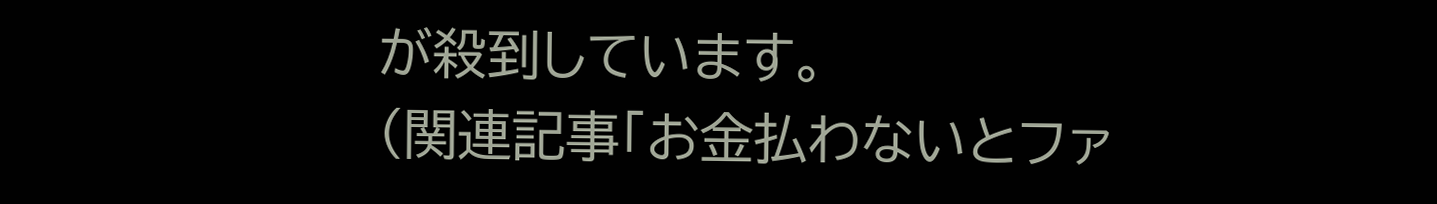が殺到しています。
(関連記事「お金払わないとファ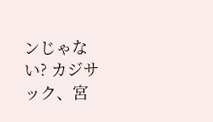ンじゃない? カジサック、宮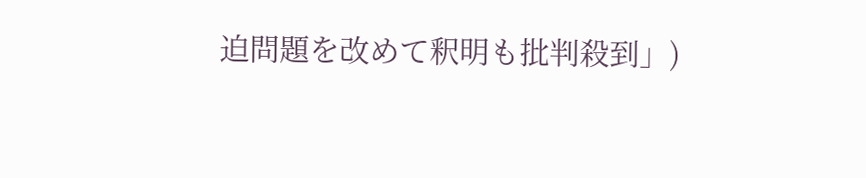迫問題を改めて釈明も批判殺到」)